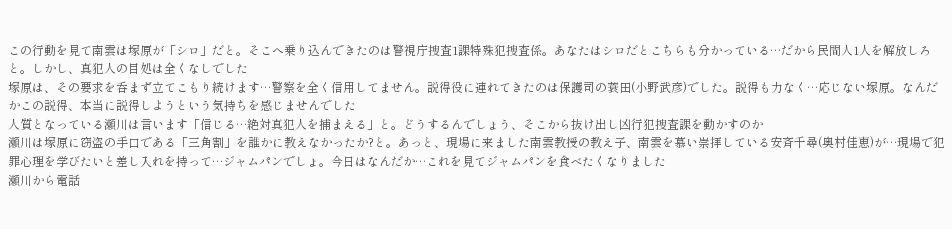この行動を見て南雲は塚原が「シロ」だと。そこへ乗り込んできたのは警視庁捜査1課特殊犯捜査係。あなたはシロだとこちらも分かっている…だから民間人1人を解放しろと。しかし、真犯人の目処は全くなしでした
塚原は、その要求を呑まず立てこもり続けます…警察を全く信用してません。説得役に連れてきたのは保護司の蓑田(小野武彦)でした。説得も力なく…応じない塚原。なんだかこの説得、本当に説得しようという気持ちを感じませんでした
人質となっている瀬川は言います「信じる…絶対真犯人を捕まえる」と。どうするんでしょう、そこから抜け出し凶行犯捜査課を動かすのか
瀬川は塚原に窃盗の手口である「三角割」を誰かに教えなかったか?と。あっと、現場に来ました南雲教授の教え子、南雲を慕い崇拝している安斉千尋(奥村佳恵)が…現場で犯罪心理を学びたいと差し入れを持って…ジャムパンでしょ。今日はなんだか…これを見てジャムパンを食べたくなりました
瀬川から電話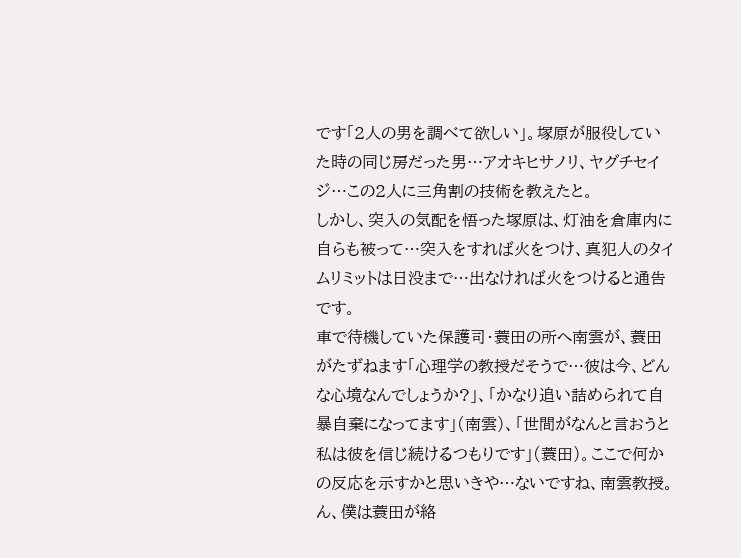です「2人の男を調べて欲しい」。塚原が服役していた時の同じ房だった男…アオキヒサノリ、ヤグチセイジ…この2人に三角割の技術を教えたと。
しかし、突入の気配を悟った塚原は、灯油を倉庫内に自らも被って…突入をすれば火をつけ、真犯人のタイムリミットは日没まで…出なければ火をつけると通告です。
車で待機していた保護司・蓑田の所へ南雲が、蓑田がたずねます「心理学の教授だそうで…彼は今、どんな心境なんでしょうか?」、「かなり追い詰められて自暴自棄になってます」(南雲)、「世間がなんと言おうと私は彼を信じ続けるつもりです」(蓑田)。ここで何かの反応を示すかと思いきや…ないですね、南雲教授。ん、僕は蓑田が絡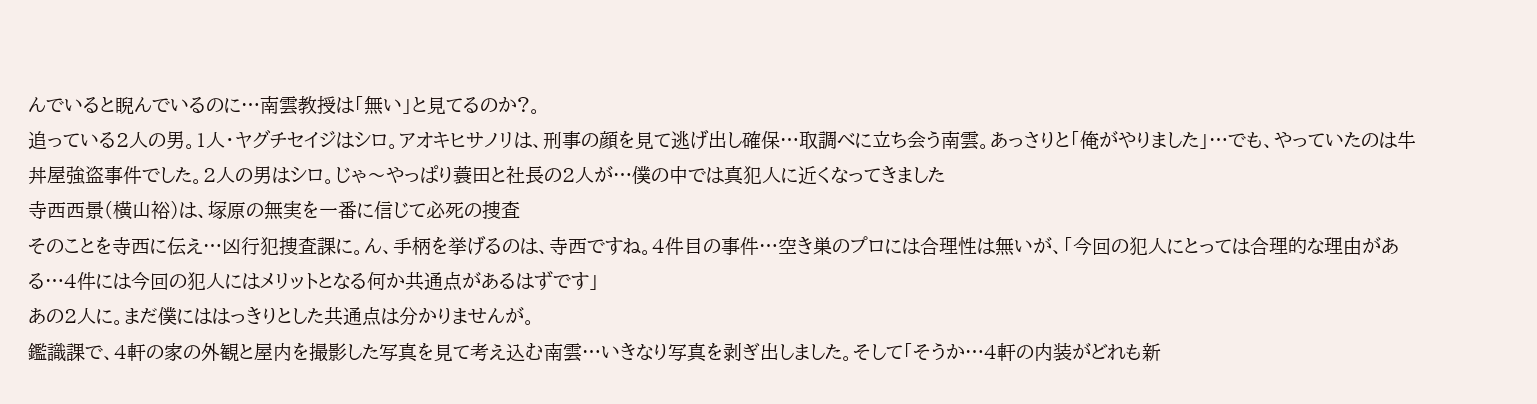んでいると睨んでいるのに…南雲教授は「無い」と見てるのか?。
追っている2人の男。1人・ヤグチセイジはシロ。アオキヒサノリは、刑事の顔を見て逃げ出し確保…取調べに立ち会う南雲。あっさりと「俺がやりました」…でも、やっていたのは牛丼屋強盗事件でした。2人の男はシロ。じゃ〜やっぱり蓑田と社長の2人が…僕の中では真犯人に近くなってきました
寺西西景(横山裕)は、塚原の無実を一番に信じて必死の捜査
そのことを寺西に伝え…凶行犯捜査課に。ん、手柄を挙げるのは、寺西ですね。4件目の事件…空き巣のプロには合理性は無いが、「今回の犯人にとっては合理的な理由がある…4件には今回の犯人にはメリットとなる何か共通点があるはずです」
あの2人に。まだ僕にははっきりとした共通点は分かりませんが。
鑑識課で、4軒の家の外観と屋内を撮影した写真を見て考え込む南雲…いきなり写真を剥ぎ出しました。そして「そうか…4軒の内装がどれも新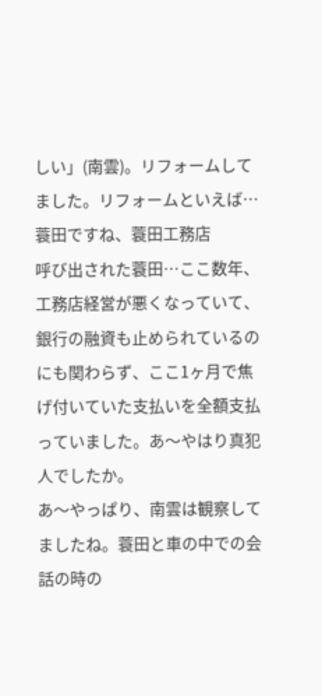しい」(南雲)。リフォームしてました。リフォームといえば…蓑田ですね、蓑田工務店
呼び出された蓑田…ここ数年、工務店経営が悪くなっていて、銀行の融資も止められているのにも関わらず、ここ1ヶ月で焦げ付いていた支払いを全額支払っていました。あ〜やはり真犯人でしたか。
あ〜やっぱり、南雲は観察してましたね。蓑田と車の中での会話の時の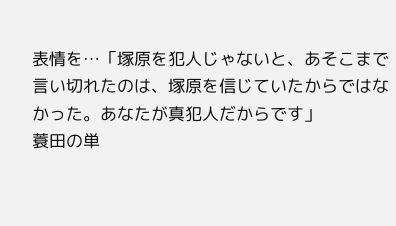表情を…「塚原を犯人じゃないと、あそこまで言い切れたのは、塚原を信じていたからではなかった。あなたが真犯人だからです」
蓑田の単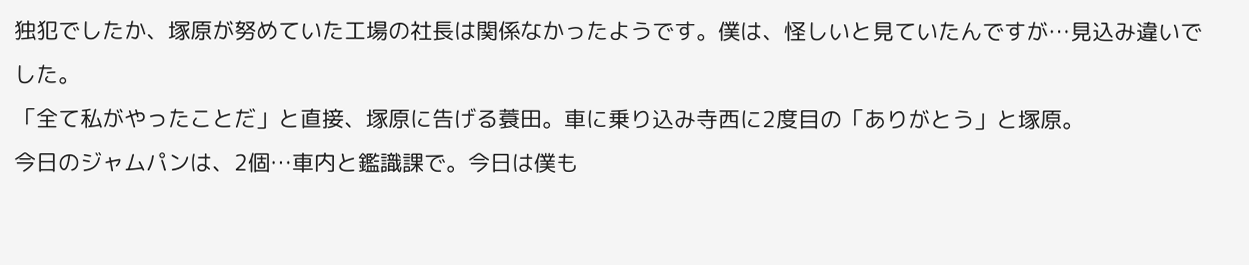独犯でしたか、塚原が努めていた工場の社長は関係なかったようです。僕は、怪しいと見ていたんですが…見込み違いでした。
「全て私がやったことだ」と直接、塚原に告げる蓑田。車に乗り込み寺西に2度目の「ありがとう」と塚原。
今日のジャムパンは、2個…車内と鑑識課で。今日は僕も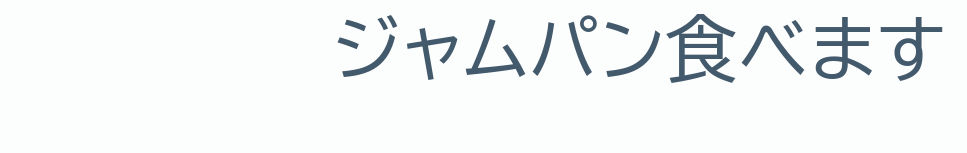ジャムパン食べます